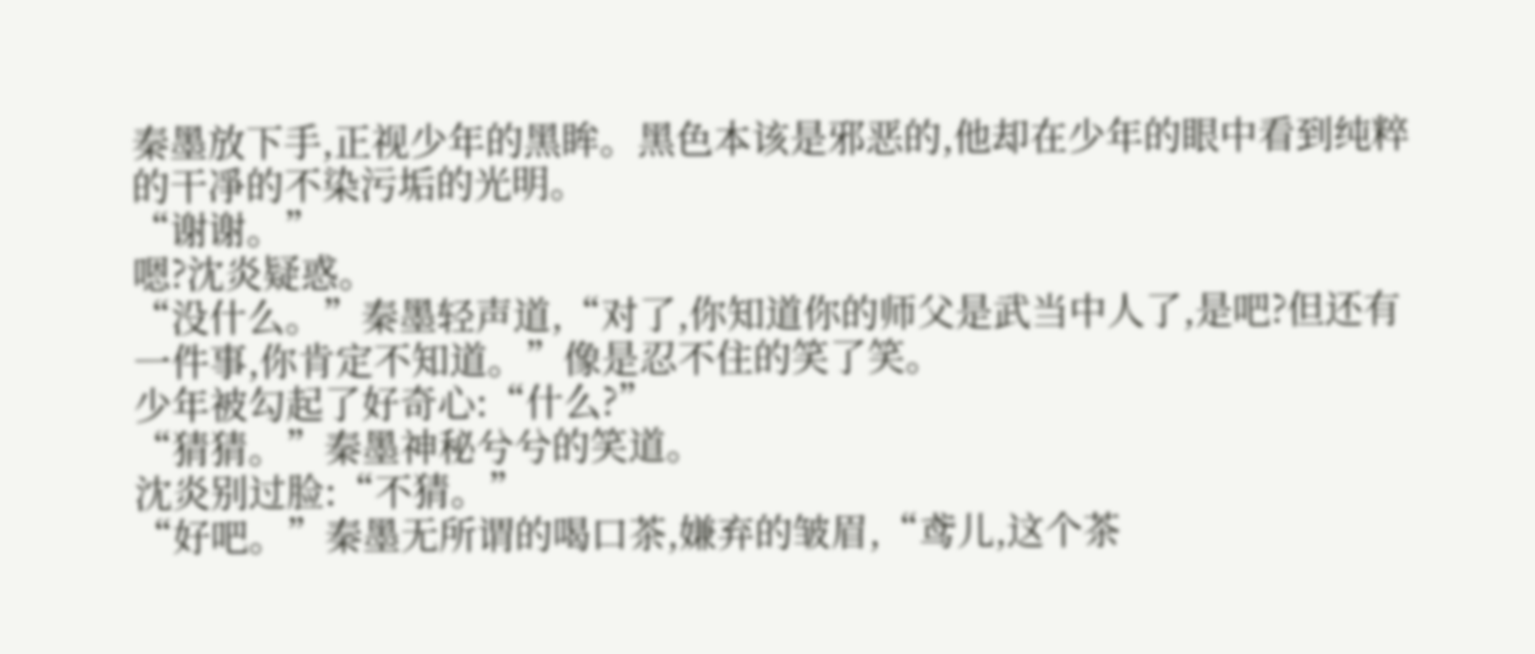秦墨放下手,正视少年的黑眸。黑色本该是邪恶的,他却在少年的眼中看到纯粹的干凈的不染污垢的光明。
“谢谢。”
嗯?沈炎疑惑。
“没什么。”秦墨轻声道,“对了,你知道你的师父是武当中人了,是吧?但还有一件事,你肯定不知道。”像是忍不住的笑了笑。
少年被勾起了好奇心:“什么?”
“猜猜。”秦墨神秘兮兮的笑道。
沈炎别过脸:“不猜。”
“好吧。”秦墨无所谓的喝口茶,嫌弃的皱眉,“鸢儿,这个茶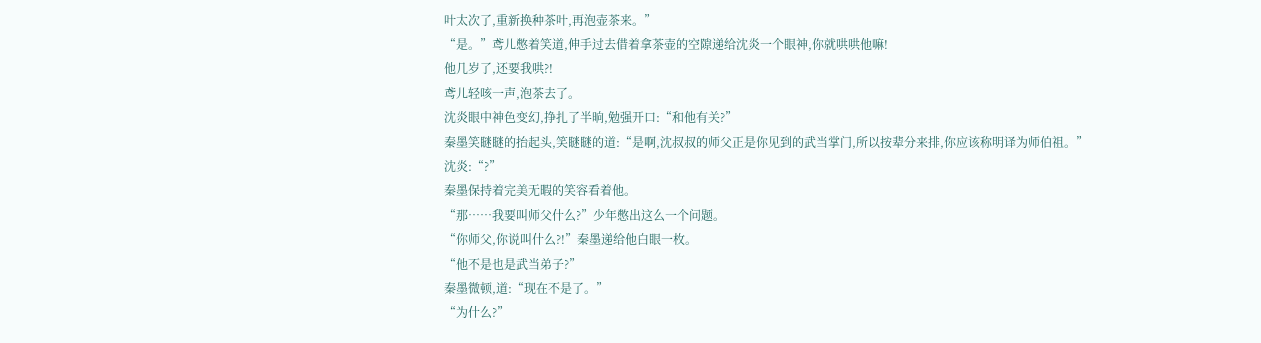叶太次了,重新换种茶叶,再泡壶茶来。”
“是。”鸢儿憋着笑道,伸手过去借着拿茶壶的空隙递给沈炎一个眼神,你就哄哄他嘛!
他几岁了,还要我哄?!
鸢儿轻咳一声,泡茶去了。
沈炎眼中神色变幻,挣扎了半晌,勉强开口:“和他有关?”
秦墨笑瞇瞇的抬起头,笑瞇瞇的道:“是啊,沈叔叔的师父正是你见到的武当掌门,所以按辈分来排,你应该称明译为师伯祖。”
沈炎:“?”
秦墨保持着完美无暇的笑容看着他。
“那……我要叫师父什么?”少年憋出这么一个问题。
“你师父,你说叫什么?!”秦墨递给他白眼一枚。
“他不是也是武当弟子?”
秦墨微顿,道:“现在不是了。”
“为什么?”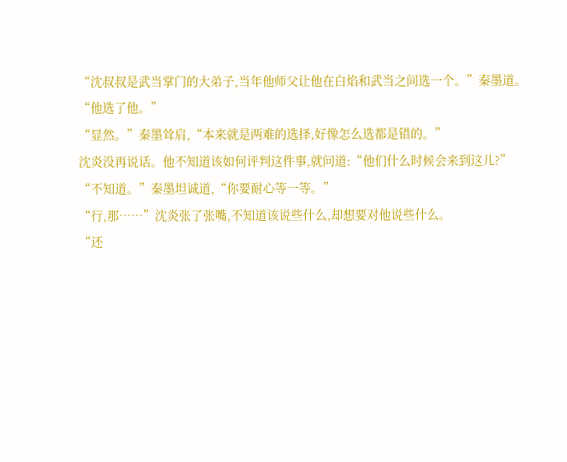“沈叔叔是武当掌门的大弟子,当年他师父让他在白焰和武当之间选一个。”秦墨道。
“他选了他。”
“显然。”秦墨耸肩,“本来就是两难的选择,好像怎么选都是错的。”
沈炎没再说话。他不知道该如何评判这件事,就问道:“他们什么时候会来到这儿?”
“不知道。”秦墨坦诚道,“你要耐心等一等。”
“行,那……”沈炎张了张嘴,不知道该说些什么,却想要对他说些什么。
“还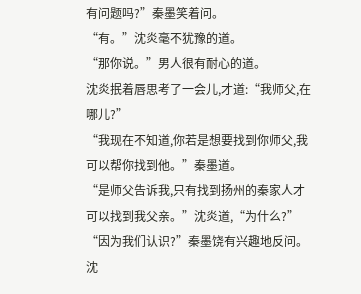有问题吗?”秦墨笑着问。
“有。”沈炎毫不犹豫的道。
“那你说。”男人很有耐心的道。
沈炎抿着唇思考了一会儿,才道:“我师父,在哪儿?”
“我现在不知道,你若是想要找到你师父,我可以帮你找到他。”秦墨道。
“是师父告诉我,只有找到扬州的秦家人才可以找到我父亲。”沈炎道,“为什么?”
“因为我们认识?”秦墨饶有兴趣地反问。
沈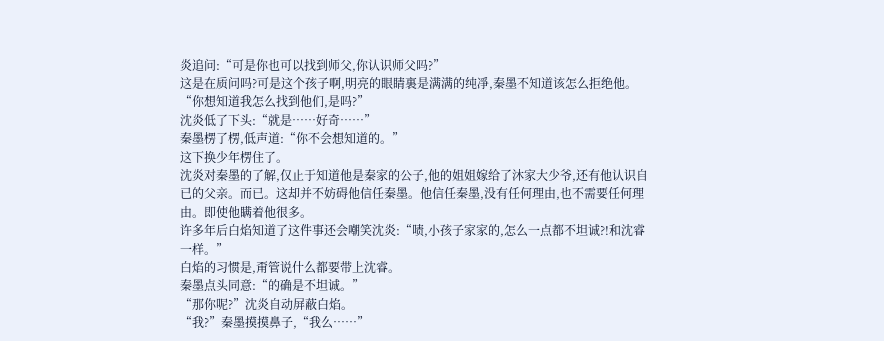炎追问:“可是你也可以找到师父,你认识师父吗?”
这是在质问吗?可是这个孩子啊,明亮的眼睛裏是满满的纯凈,秦墨不知道该怎么拒绝他。
“你想知道我怎么找到他们,是吗?”
沈炎低了下头:“就是……好奇……”
秦墨楞了楞,低声道:“你不会想知道的。”
这下换少年楞住了。
沈炎对秦墨的了解,仅止于知道他是秦家的公子,他的姐姐嫁给了沐家大少爷,还有他认识自已的父亲。而已。这却并不妨碍他信任秦墨。他信任秦墨,没有任何理由,也不需要任何理由。即使他瞒着他很多。
许多年后白焰知道了这件事还会嘲笑沈炎:“啧,小孩子家家的,怎么一点都不坦诚?!和沈睿一样。”
白焰的习惯是,甭管说什么都要带上沈睿。
秦墨点头同意:“的确是不坦诚。”
“那你呢?”沈炎自动屏蔽白焰。
“我?”秦墨摸摸鼻子,“我么……”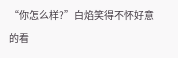“你怎么样?”白焰笑得不怀好意的看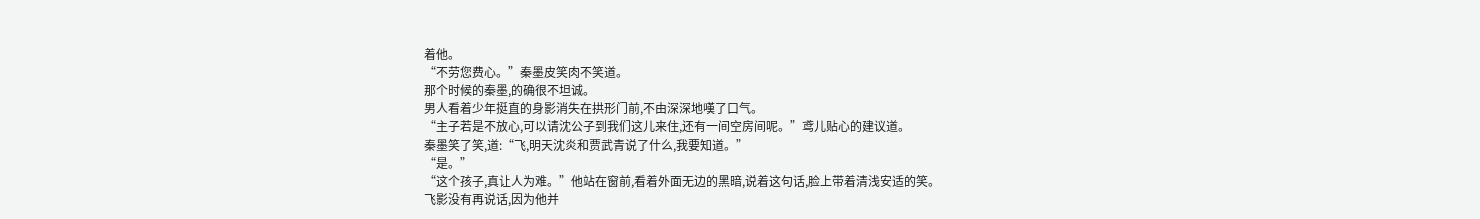着他。
“不劳您费心。”秦墨皮笑肉不笑道。
那个时候的秦墨,的确很不坦诚。
男人看着少年挺直的身影消失在拱形门前,不由深深地嘆了口气。
“主子若是不放心,可以请沈公子到我们这儿来住,还有一间空房间呢。”鸢儿贴心的建议道。
秦墨笑了笑,道:“飞,明天沈炎和贾武青说了什么,我要知道。”
“是。”
“这个孩子,真让人为难。”他站在窗前,看着外面无边的黑暗,说着这句话,脸上带着清浅安适的笑。
飞影没有再说话,因为他并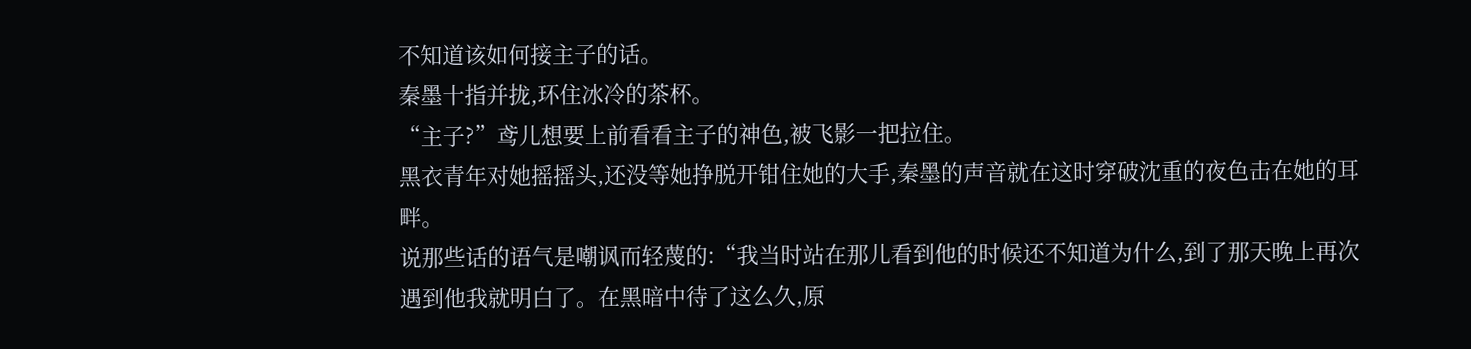不知道该如何接主子的话。
秦墨十指并拢,环住冰冷的茶杯。
“主子?”鸢儿想要上前看看主子的神色,被飞影一把拉住。
黑衣青年对她摇摇头,还没等她挣脱开钳住她的大手,秦墨的声音就在这时穿破沈重的夜色击在她的耳畔。
说那些话的语气是嘲讽而轻蔑的:“我当时站在那儿看到他的时候还不知道为什么,到了那天晚上再次遇到他我就明白了。在黑暗中待了这么久,原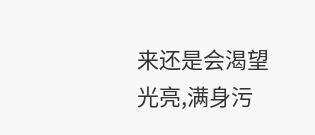来还是会渴望光亮,满身污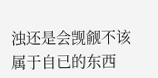浊还是会觊觎不该属于自已的东西